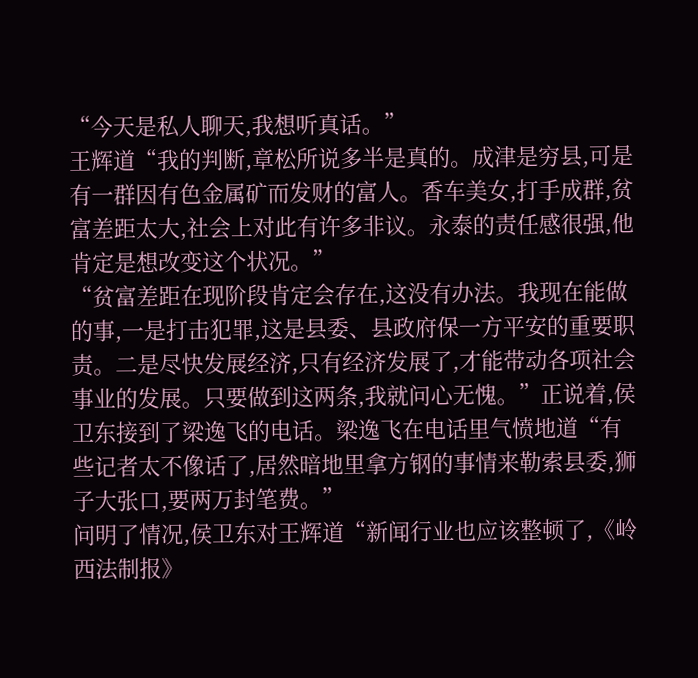“今天是私人聊天,我想听真话。”
王辉道“我的判断,章松所说多半是真的。成津是穷县,可是有一群因有色金属矿而发财的富人。香车美女,打手成群,贫富差距太大,社会上对此有许多非议。永泰的责任感很强,他肯定是想改变这个状况。”
“贫富差距在现阶段肯定会存在,这没有办法。我现在能做的事,一是打击犯罪,这是县委、县政府保一方平安的重要职责。二是尽快发展经济,只有经济发展了,才能带动各项社会事业的发展。只要做到这两条,我就问心无愧。”正说着,侯卫东接到了梁逸飞的电话。梁逸飞在电话里气愤地道“有些记者太不像话了,居然暗地里拿方钢的事情来勒索县委,狮子大张口,要两万封笔费。”
问明了情况,侯卫东对王辉道“新闻行业也应该整顿了,《岭西法制报》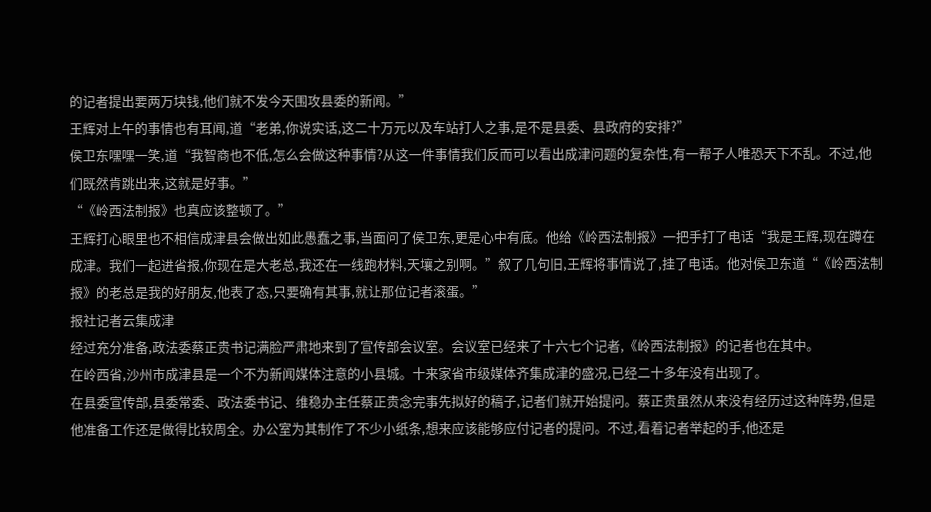的记者提出要两万块钱,他们就不发今天围攻县委的新闻。”
王辉对上午的事情也有耳闻,道“老弟,你说实话,这二十万元以及车站打人之事,是不是县委、县政府的安排?”
侯卫东嘿嘿一笑,道“我智商也不低,怎么会做这种事情?从这一件事情我们反而可以看出成津问题的复杂性,有一帮子人唯恐天下不乱。不过,他们既然肯跳出来,这就是好事。”
“《岭西法制报》也真应该整顿了。”
王辉打心眼里也不相信成津县会做出如此愚蠢之事,当面问了侯卫东,更是心中有底。他给《岭西法制报》一把手打了电话“我是王辉,现在蹲在成津。我们一起进省报,你现在是大老总,我还在一线跑材料,天壤之别啊。”叙了几句旧,王辉将事情说了,挂了电话。他对侯卫东道“《岭西法制报》的老总是我的好朋友,他表了态,只要确有其事,就让那位记者滚蛋。”
报社记者云集成津
经过充分准备,政法委蔡正贵书记满脸严肃地来到了宣传部会议室。会议室已经来了十六七个记者,《岭西法制报》的记者也在其中。
在岭西省,沙州市成津县是一个不为新闻媒体注意的小县城。十来家省市级媒体齐集成津的盛况,已经二十多年没有出现了。
在县委宣传部,县委常委、政法委书记、维稳办主任蔡正贵念完事先拟好的稿子,记者们就开始提问。蔡正贵虽然从来没有经历过这种阵势,但是他准备工作还是做得比较周全。办公室为其制作了不少小纸条,想来应该能够应付记者的提问。不过,看着记者举起的手,他还是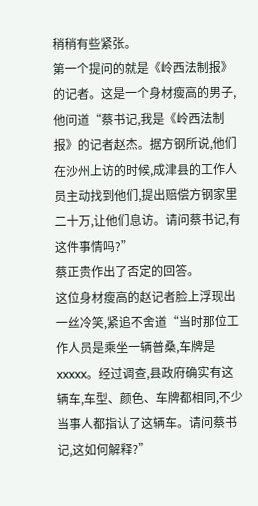稍稍有些紧张。
第一个提问的就是《岭西法制报》的记者。这是一个身材瘦高的男子,他问道“蔡书记,我是《岭西法制报》的记者赵杰。据方钢所说,他们在沙州上访的时候,成津县的工作人员主动找到他们,提出赔偿方钢家里二十万,让他们息访。请问蔡书记,有这件事情吗?”
蔡正贵作出了否定的回答。
这位身材瘦高的赵记者脸上浮现出一丝冷笑,紧追不舍道“当时那位工作人员是乘坐一辆普桑,车牌是xxxxx。经过调查,县政府确实有这辆车,车型、颜色、车牌都相同,不少当事人都指认了这辆车。请问蔡书记,这如何解释?”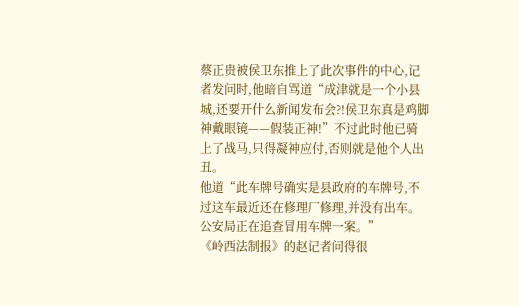蔡正贵被侯卫东推上了此次事件的中心,记者发问时,他暗自骂道“成津就是一个小县城,还要开什么新闻发布会?!侯卫东真是鸡脚神戴眼镜——假装正神!”不过此时他已骑上了战马,只得凝神应付,否则就是他个人出丑。
他道“此车牌号确实是县政府的车牌号,不过这车最近还在修理厂修理,并没有出车。公安局正在追查冒用车牌一案。”
《岭西法制报》的赵记者问得很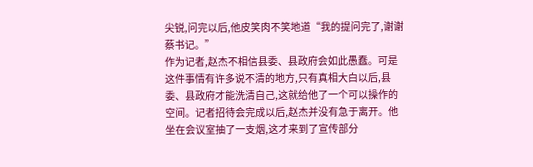尖锐,问完以后,他皮笑肉不笑地道“我的提问完了,谢谢蔡书记。”
作为记者,赵杰不相信县委、县政府会如此愚蠢。可是这件事情有许多说不清的地方,只有真相大白以后,县委、县政府才能洗清自己,这就给他了一个可以操作的空间。记者招待会完成以后,赵杰并没有急于离开。他坐在会议室抽了一支烟,这才来到了宣传部分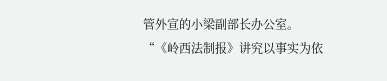管外宣的小梁副部长办公室。
“《岭西法制报》讲究以事实为依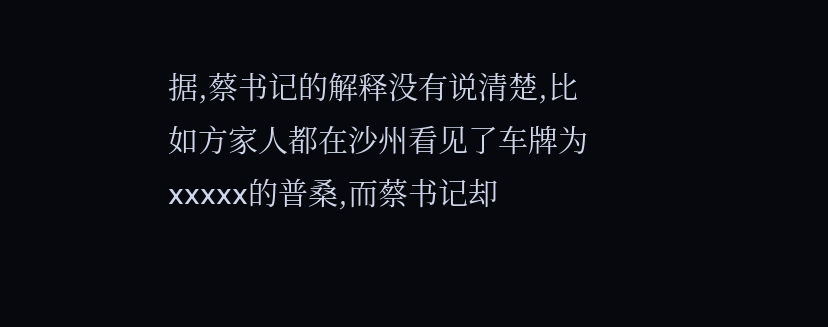据,蔡书记的解释没有说清楚,比如方家人都在沙州看见了车牌为xxxxx的普桑,而蔡书记却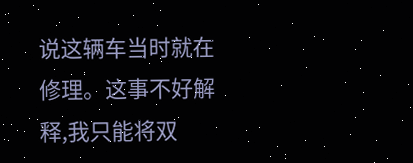说这辆车当时就在修理。这事不好解释,我只能将双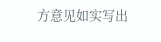方意见如实写出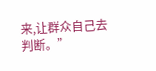来,让群众自己去判断。”